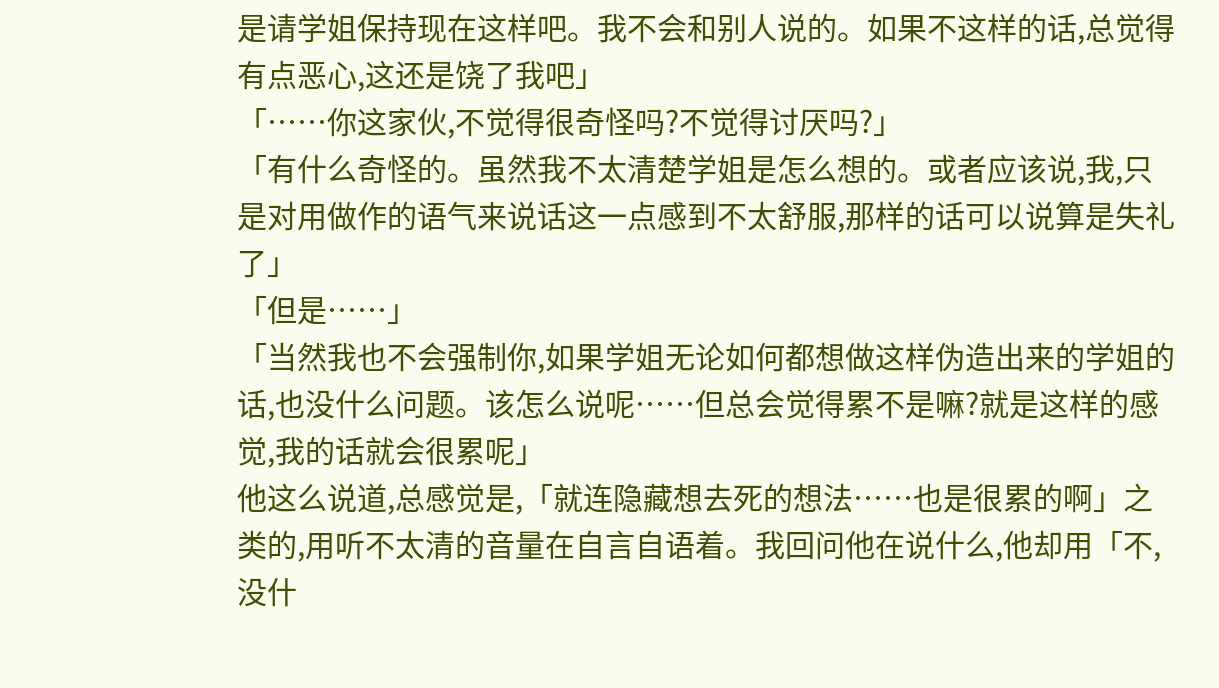是请学姐保持现在这样吧。我不会和别人说的。如果不这样的话,总觉得有点恶心,这还是饶了我吧」
「……你这家伙,不觉得很奇怪吗?不觉得讨厌吗?」
「有什么奇怪的。虽然我不太清楚学姐是怎么想的。或者应该说,我,只是对用做作的语气来说话这一点感到不太舒服,那样的话可以说算是失礼了」
「但是……」
「当然我也不会强制你,如果学姐无论如何都想做这样伪造出来的学姐的话,也没什么问题。该怎么说呢……但总会觉得累不是嘛?就是这样的感觉,我的话就会很累呢」
他这么说道,总感觉是,「就连隐藏想去死的想法……也是很累的啊」之类的,用听不太清的音量在自言自语着。我回问他在说什么,他却用「不,没什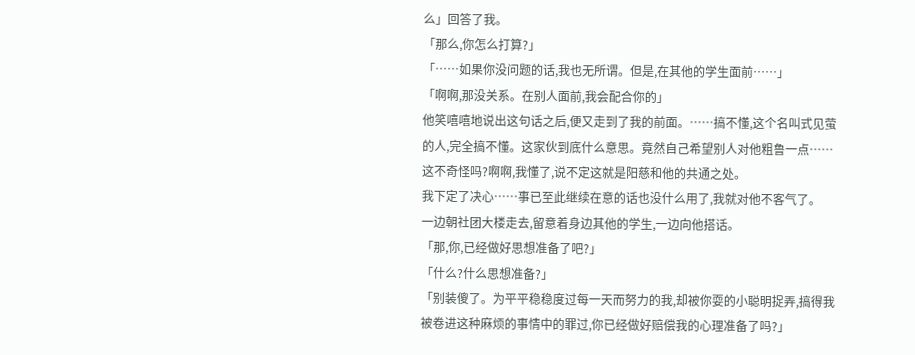么」回答了我。
「那么,你怎么打算?」
「……如果你没问题的话,我也无所谓。但是,在其他的学生面前……」
「啊啊,那没关系。在别人面前,我会配合你的」
他笑嘻嘻地说出这句话之后,便又走到了我的前面。……搞不懂,这个名叫式见萤的人,完全搞不懂。这家伙到底什么意思。竟然自己希望别人对他粗鲁一点……这不奇怪吗?啊啊,我懂了,说不定这就是阳慈和他的共通之处。
我下定了决心……事已至此继续在意的话也没什么用了,我就对他不客气了。
一边朝社团大楼走去,留意着身边其他的学生,一边向他搭话。
「那,你,已经做好思想准备了吧?」
「什么?什么思想准备?」
「别装傻了。为平平稳稳度过每一天而努力的我,却被你耍的小聪明捉弄,搞得我被卷进这种麻烦的事情中的罪过,你已经做好赔偿我的心理准备了吗?」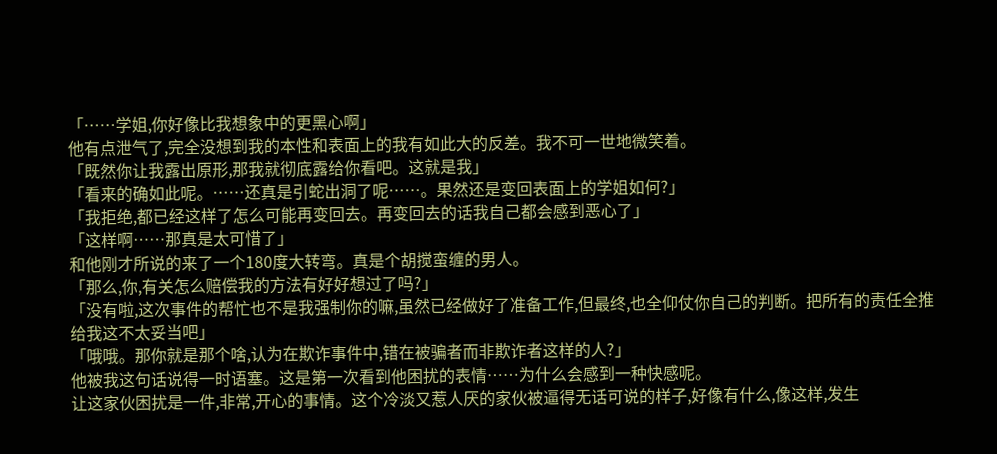「……学姐,你好像比我想象中的更黑心啊」
他有点泄气了,完全没想到我的本性和表面上的我有如此大的反差。我不可一世地微笑着。
「既然你让我露出原形,那我就彻底露给你看吧。这就是我」
「看来的确如此呢。……还真是引蛇出洞了呢……。果然还是变回表面上的学姐如何?」
「我拒绝,都已经这样了怎么可能再变回去。再变回去的话我自己都会感到恶心了」
「这样啊……那真是太可惜了」
和他刚才所说的来了一个180度大转弯。真是个胡搅蛮缠的男人。
「那么,你,有关怎么赔偿我的方法有好好想过了吗?」
「没有啦,这次事件的帮忙也不是我强制你的嘛,虽然已经做好了准备工作,但最终,也全仰仗你自己的判断。把所有的责任全推给我这不太妥当吧」
「哦哦。那你就是那个啥,认为在欺诈事件中,错在被骗者而非欺诈者这样的人?」
他被我这句话说得一时语塞。这是第一次看到他困扰的表情……为什么会感到一种快感呢。
让这家伙困扰是一件,非常,开心的事情。这个冷淡又惹人厌的家伙被逼得无话可说的样子,好像有什么,像这样,发生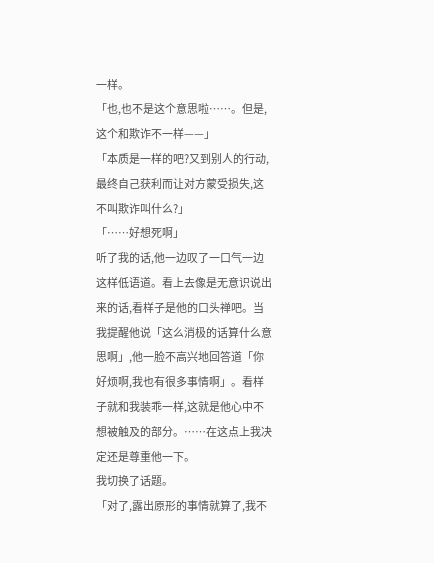一样。
「也,也不是这个意思啦……。但是,这个和欺诈不一样——」
「本质是一样的吧?又到别人的行动,最终自己获利而让对方蒙受损失,这不叫欺诈叫什么?」
「……好想死啊」
听了我的话,他一边叹了一口气一边这样低语道。看上去像是无意识说出来的话,看样子是他的口头禅吧。当我提醒他说「这么消极的话算什么意思啊」,他一脸不高兴地回答道「你好烦啊,我也有很多事情啊」。看样子就和我装乖一样,这就是他心中不想被触及的部分。……在这点上我决定还是尊重他一下。
我切换了话题。
「对了,露出原形的事情就算了,我不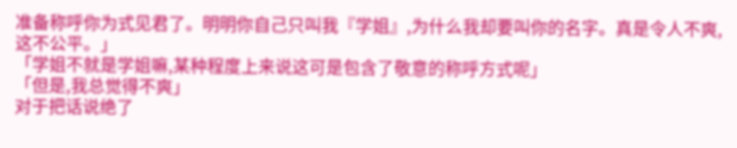准备称呼你为式见君了。明明你自己只叫我『学姐』,为什么我却要叫你的名字。真是令人不爽,这不公平。」
「学姐不就是学姐嘛,某种程度上来说这可是包含了敬意的称呼方式呢」
「但是,我总觉得不爽」
对于把话说绝了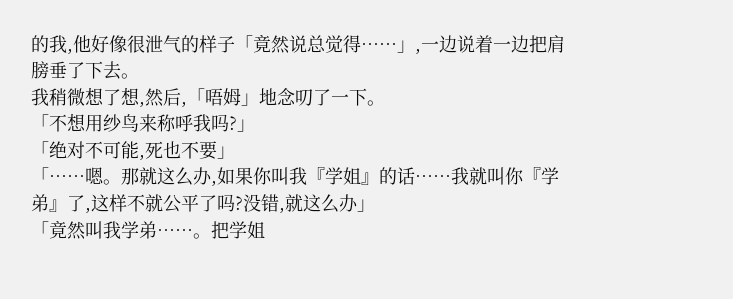的我,他好像很泄气的样子「竟然说总觉得……」,一边说着一边把肩膀垂了下去。
我稍微想了想,然后,「唔姆」地念叨了一下。
「不想用纱鸟来称呼我吗?」
「绝对不可能,死也不要」
「……嗯。那就这么办,如果你叫我『学姐』的话……我就叫你『学弟』了,这样不就公平了吗?没错,就这么办」
「竟然叫我学弟……。把学姐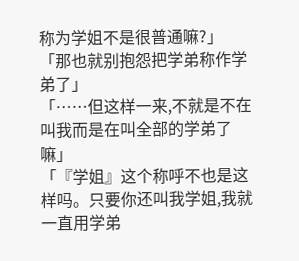称为学姐不是很普通嘛?」
「那也就别抱怨把学弟称作学弟了」
「……但这样一来,不就是不在叫我而是在叫全部的学弟了嘛」
「『学姐』这个称呼不也是这样吗。只要你还叫我学姐,我就一直用学弟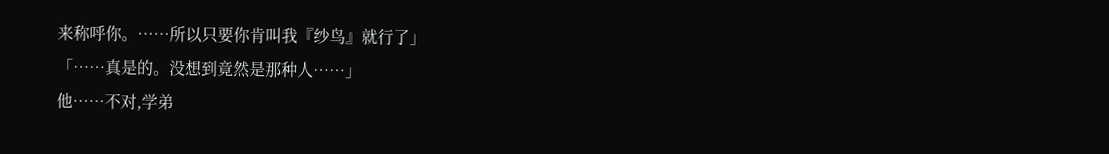来称呼你。……所以只要你肯叫我『纱鸟』就行了」
「……真是的。没想到竟然是那种人……」
他……不对,学弟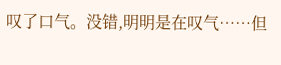叹了口气。没错,明明是在叹气……但